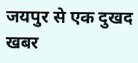जयपुर से एक दुखद खबर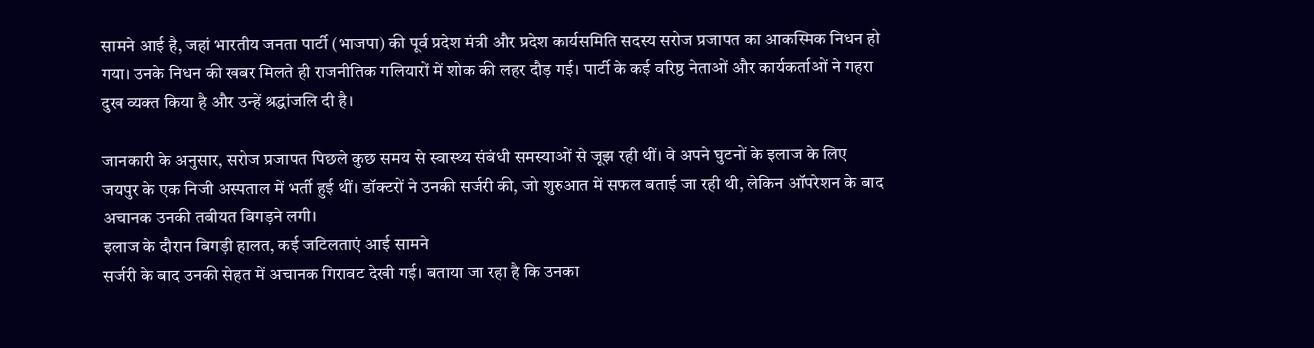सामने आई है, जहां भारतीय जनता पार्टी (भाजपा) की पूर्व प्रदेश मंत्री और प्रदेश कार्यसमिति सदस्य सरोज प्रजापत का आकस्मिक निधन हो गया। उनके निधन की खबर मिलते ही राजनीतिक गलियारों में शोक की लहर दौड़ गई। पार्टी के कई वरिष्ठ नेताओं और कार्यकर्ताओं ने गहरा दुख व्यक्त किया है और उन्हें श्रद्धांजलि दी है।

जानकारी के अनुसार, सरोज प्रजापत पिछले कुछ समय से स्वास्थ्य संबंधी समस्याओं से जूझ रही थीं। वे अपने घुटनों के इलाज के लिए जयपुर के एक निजी अस्पताल में भर्ती हुई थीं। डॉक्टरों ने उनकी सर्जरी की, जो शुरुआत में सफल बताई जा रही थी, लेकिन ऑपरेशन के बाद अचानक उनकी तबीयत बिगड़ने लगी।
इलाज के दौरान बिगड़ी हालत, कई जटिलताएं आई सामने
सर्जरी के बाद उनकी सेहत में अचानक गिरावट देखी गई। बताया जा रहा है कि उनका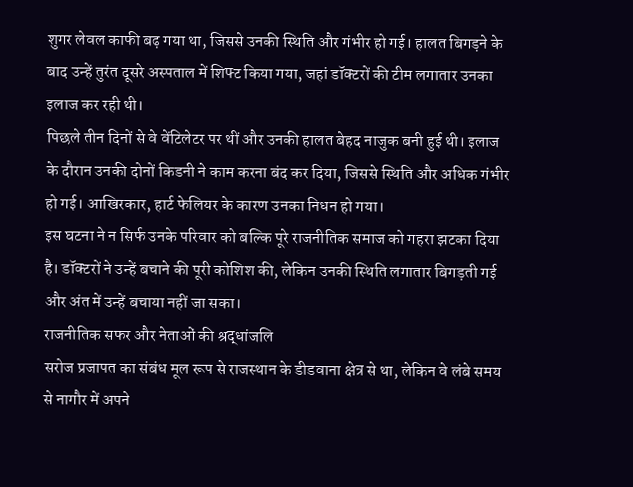शुगर लेवल काफी बढ़ गया था, जिससे उनकी स्थिति और गंभीर हो गई। हालत बिगड़ने के बाद उन्हें तुरंत दूसरे अस्पताल में शिफ्ट किया गया, जहां डॉक्टरों की टीम लगातार उनका इलाज कर रही थी।
पिछले तीन दिनों से वे वेंटिलेटर पर थीं और उनकी हालत बेहद नाजुक बनी हुई थी। इलाज के दौरान उनकी दोनों किडनी ने काम करना बंद कर दिया, जिससे स्थिति और अधिक गंभीर हो गई। आखिरकार, हार्ट फेलियर के कारण उनका निधन हो गया।
इस घटना ने न सिर्फ उनके परिवार को बल्कि पूरे राजनीतिक समाज को गहरा झटका दिया है। डॉक्टरों ने उन्हें बचाने की पूरी कोशिश की, लेकिन उनकी स्थिति लगातार बिगड़ती गई और अंत में उन्हें बचाया नहीं जा सका।
राजनीतिक सफर और नेताओं की श्रद्धांजलि
सरोज प्रजापत का संबंध मूल रूप से राजस्थान के डीडवाना क्षेत्र से था, लेकिन वे लंबे समय से नागौर में अपने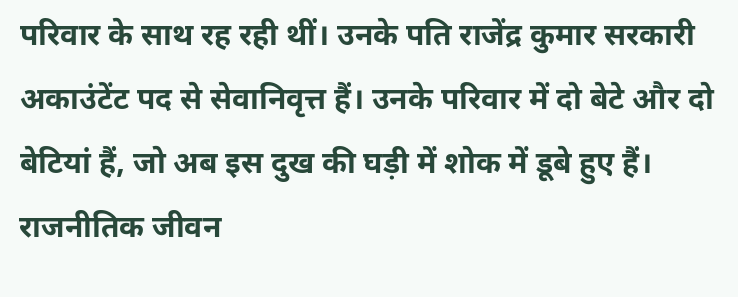परिवार के साथ रह रही थीं। उनके पति राजेंद्र कुमार सरकारी अकाउंटेंट पद से सेवानिवृत्त हैं। उनके परिवार में दो बेटे और दो बेटियां हैं, जो अब इस दुख की घड़ी में शोक में डूबे हुए हैं।
राजनीतिक जीवन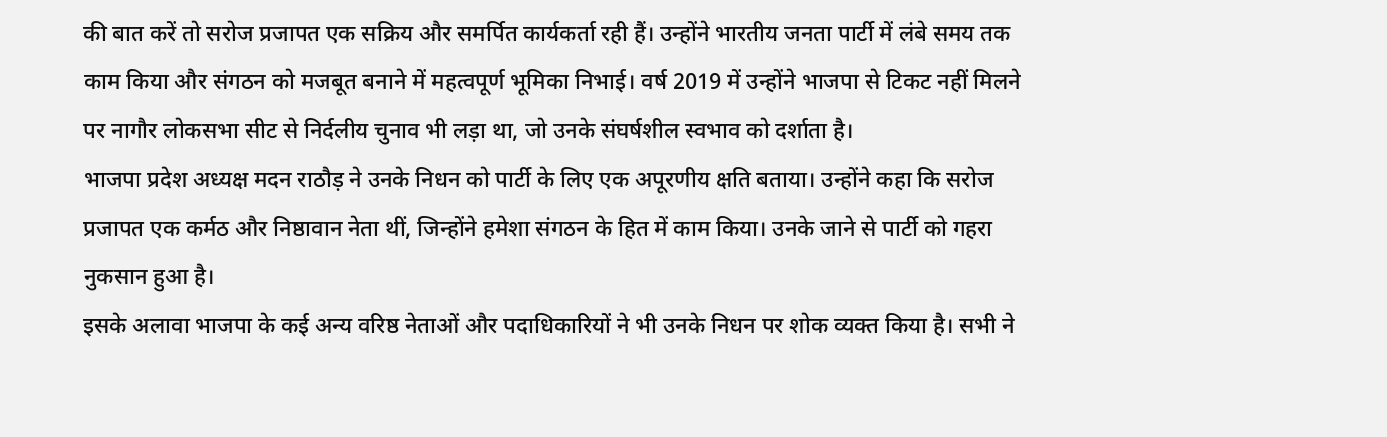की बात करें तो सरोज प्रजापत एक सक्रिय और समर्पित कार्यकर्ता रही हैं। उन्होंने भारतीय जनता पार्टी में लंबे समय तक काम किया और संगठन को मजबूत बनाने में महत्वपूर्ण भूमिका निभाई। वर्ष 2019 में उन्होंने भाजपा से टिकट नहीं मिलने पर नागौर लोकसभा सीट से निर्दलीय चुनाव भी लड़ा था, जो उनके संघर्षशील स्वभाव को दर्शाता है।
भाजपा प्रदेश अध्यक्ष मदन राठौड़ ने उनके निधन को पार्टी के लिए एक अपूरणीय क्षति बताया। उन्होंने कहा कि सरोज प्रजापत एक कर्मठ और निष्ठावान नेता थीं, जिन्होंने हमेशा संगठन के हित में काम किया। उनके जाने से पार्टी को गहरा नुकसान हुआ है।
इसके अलावा भाजपा के कई अन्य वरिष्ठ नेताओं और पदाधिकारियों ने भी उनके निधन पर शोक व्यक्त किया है। सभी ने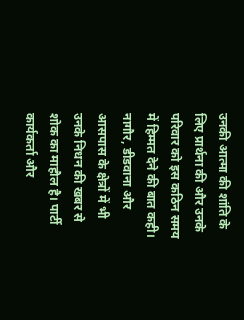उनकी आत्मा की शांति के लिए प्रार्थना की और उनके परिवार को इस कठिन समय में हिम्मत देने की बात कही।
नागौर, डीडवाना और आसपास के क्षेत्रों में भी उनके निधन की खबर से शोक का माहौल है। पार्टी कार्यकर्ता और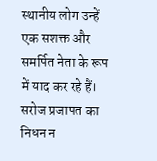स्थानीय लोग उन्हें एक सशक्त और समर्पित नेता के रूप में याद कर रहे हैं।
सरोज प्रजापत का निधन न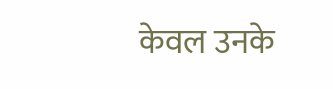केवल उनके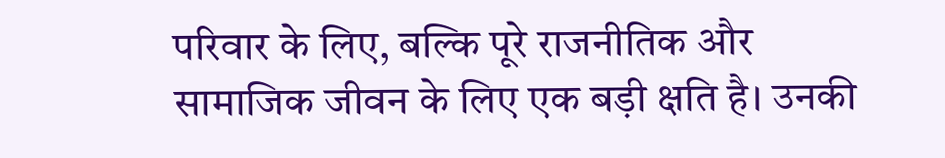परिवार के लिए, बल्कि पूरे राजनीतिक और सामाजिक जीवन के लिए एक बड़ी क्षति है। उनकी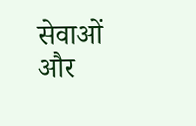सेवाओं और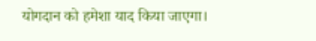योगदान को हमेशा याद किया जाएगा।